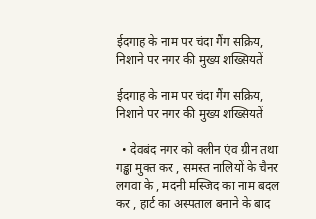ईदगाह के नाम पर चंदा गैंग सक्रिय, निशाने पर नगर की मुख्य शख्सियतें

ईदगाह के नाम पर चंदा गैंग सक्रिय, निशाने पर नगर की मुख्य शख्सियतें

  • देवबंद नगर को क्लीन एंव ग्रीन तथा गड्ढा मुक्त कर , समस्त नालियों के चैनर लगवा के , मदनी मस्जिद का नाम बदल कर , हार्ट का अस्पताल बनाने के बाद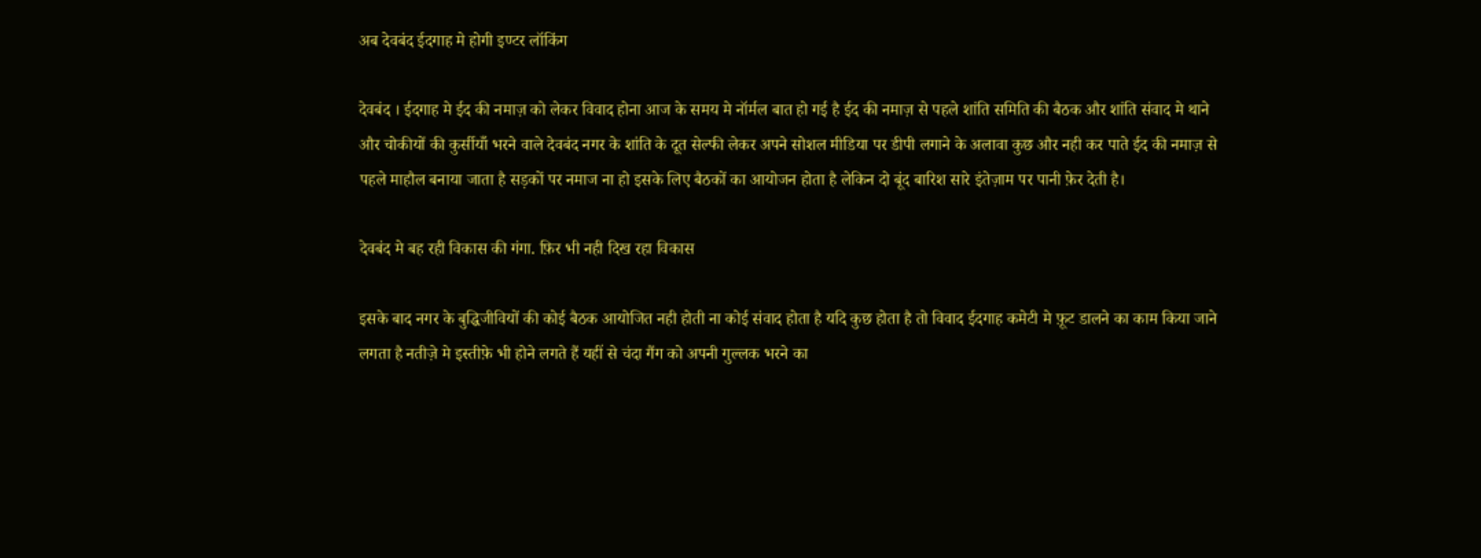अब देवबंद ईदगाह मे होगी इण्टर लॉकिंग

देवबंद । ईदगाह मे ईद की नमाज़ को लेकर विवाद होना आज के समय मे नॉर्मल बात हो गई है ईद की नमाज़ से पहले शांति समिति की बैठक और शांति संवाद मे थाने और चोकीयों की कुर्सीयाँ भरने वाले देवबंद नगर के शांति के दूत सेल्फी लेकर अपने सोशल मीडिया पर डीपी लगाने के अलावा कुछ और नही कर पाते ईद की नमाज़ से पहले माहौल बनाया जाता है सड़कों पर नमाज ना हो इसके लिए बैठकों का आयोजन होता है लेकिन दो बूंद बारिश सारे इंतेज़ाम पर पानी फ़ेर देती है।

देवबंद मे बह रही विकास की गंगा. फ़िर भी नही दिख रहा विकास

इसके बाद नगर के बुद्धिजीवियों की कोई बैठक आयोजित नही होती ना कोई संवाद होता है यदि कुछ होता है तो विवाद ईदगाह कमेटी मे फ़ूट डालने का काम किया जाने लगता है नतीज़े मे इस्तीफ़े भी होने लगते हैं यहीं से चंदा गैंग को अपनी गुल्लक भरने का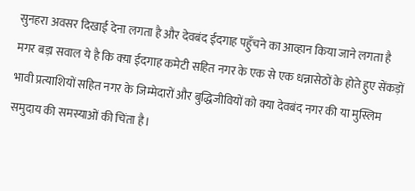सुनहरा अवसर दिखाई देना लगता है और देवबंद ईदगाह पहुँचने का आव्हान किया जाने लगता है मगर बड़ा सवाल ये है कि क्य़ा ईदगाह कमेटी सहित नगर के एक से एक धन्नासेठों के होते हुए सेंकड़ों भावी प्रत्याशियों सहित नगर के जिम्मेदारों और बुद्धिजीवियों को क्या देवबंद नगर की या मुस्लिम समुदाय की समस्याओं की चिंता है।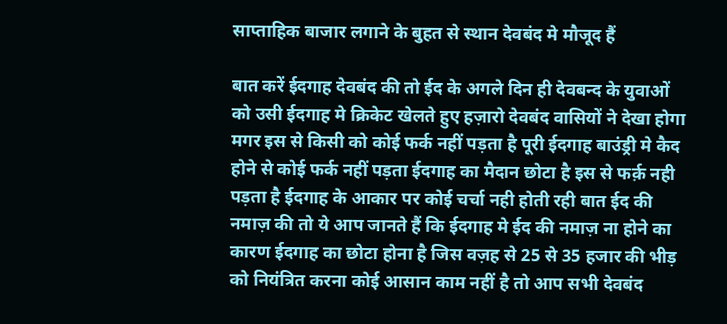साप्ताहिक बाजार लगाने के बुहत से स्थान देवबंद मे मौजूद हैं

बात करें ईदगाह देवबंद की तो ईद के अगले दिन ही देवबन्द के युवाओं को उसी ईदगाह मे क्रिकेट खेलते हुए हज़ारो देवबंद वासियों ने देखा होगा मगर इस से किसी को कोई फर्क नहीं पड़ता है पूरी ईदगाह बाउंड्री मे कैद होने से कोई फर्क नहीं पड़ता ईदगाह का मैदान छोटा है इस से फर्क़ नही पड़ता है ईदगाह के आकार पर कोई चर्चा नही होती रही बात ईद की नमाज़ की तो ये आप जानते हैं कि ईदगाह मे ईद की नमाज़ ना होने का कारण ईदगाह का छोटा होना है जिस वज़ह से 25 से 35 हजार की भीड़ को नियंत्रित करना कोई आसान काम नहीं है तो आप सभी देवबंद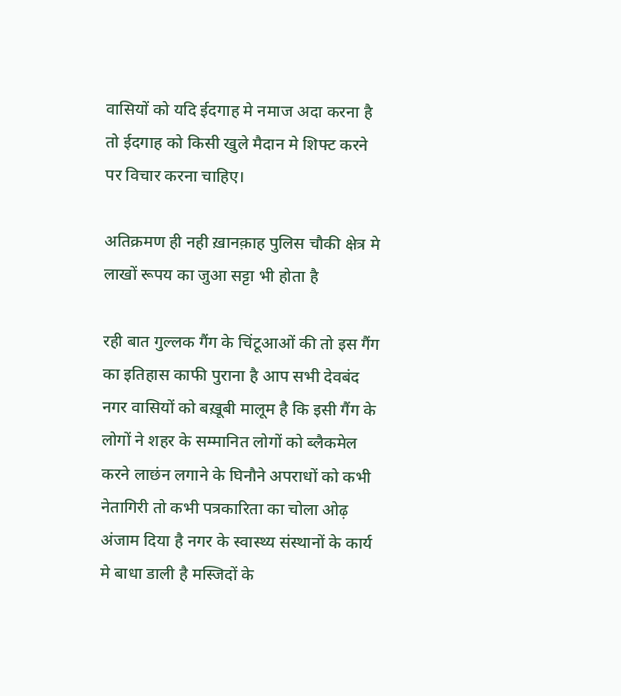वासियों को यदि ईदगाह मे नमाज अदा करना है तो ईदगाह को किसी खुले मैदान मे शिफ्ट करने पर विचार करना चाहिए।

अतिक्रमण ही नही ख़ानक़ाह पुलिस चौकी क्षेत्र मे लाखों रूपय का जुआ सट्टा भी होता है

रही बात गुल्लक गैंग के चिंटूआओं की तो इस गैंग का इतिहास काफी पुराना है आप सभी देवबंद नगर वासियों को बख़ूबी मालूम है कि इसी गैंग के लोगों ने शहर के सम्मानित लोगों को ब्लैकमेल करने लाछंन लगाने के घिनौने अपराधों को कभी नेतागिरी तो कभी पत्रकारिता का चोला ओढ़ अंजाम दिया है नगर के स्वास्थ्य संस्थानों के कार्य मे बाधा डाली है मस्जिदों के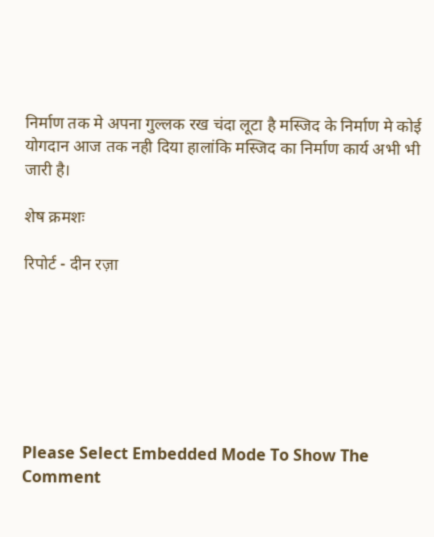निर्माण तक मे अपना गुल्लक रख चंदा लूटा है मस्जिद के निर्माण मे कोई योगदान आज तक नही दिया हालांकि मस्जिद का निर्माण कार्य अभी भी जारी है।

शेष क्रमशः

रिपोर्ट - दीन रज़ा







Please Select Embedded Mode To Show The Comment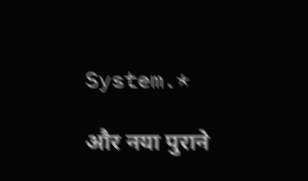System.*

और नया पुराने